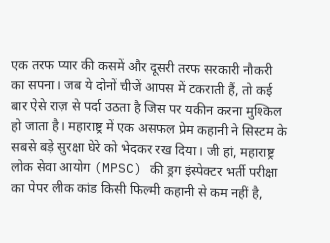एक तरफ प्यार की कसमें और दूसरी तरफ सरकारी नौकरी का सपना। जब ये दोनों चीजें आपस में टकराती हैं, तो कई बार ऐसे राज़ से पर्दा उठता है जिस पर यकीन करना मुश्किल हो जाता है। महाराष्ट्र में एक असफल प्रेम कहानी ने सिस्टम के सबसे बड़े सुरक्षा घेरे को भेदकर रख दिया। जी हां, महाराष्ट्र लोक सेवा आयोग (MPSC) की ड्रग इंस्पेक्टर भर्ती परीक्षा का पेपर लीक कांड किसी फिल्मी कहानी से कम नहीं है,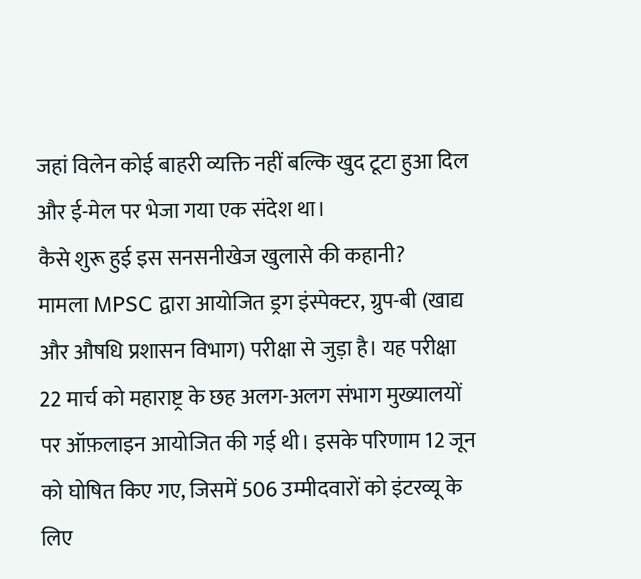जहां विलेन कोई बाहरी व्यक्ति नहीं बल्कि खुद टूटा हुआ दिल और ई-मेल पर भेजा गया एक संदेश था।
कैसे शुरू हुई इस सनसनीखेज खुलासे की कहानी?
मामला MPSC द्वारा आयोजित ड्रग इंस्पेक्टर, ग्रुप-बी (खाद्य और औषधि प्रशासन विभाग) परीक्षा से जुड़ा है। यह परीक्षा 22 मार्च को महाराष्ट्र के छह अलग-अलग संभाग मुख्यालयों पर ऑफ़लाइन आयोजित की गई थी। इसके परिणाम 12 जून को घोषित किए गए, जिसमें 506 उम्मीदवारों को इंटरव्यू के लिए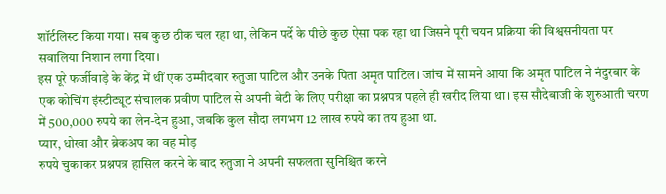शॉर्टलिस्ट किया गया। सब कुछ ठीक चल रहा था, लेकिन पर्दे के पीछे कुछ ऐसा पक रहा था जिसने पूरी चयन प्रक्रिया की विश्वसनीयता पर सवालिया निशान लगा दिया।
इस पूरे फर्जीवाड़े के केंद्र में थीं एक उम्मीदवार रुतुजा पाटिल और उनके पिता अमृत पाटिल। जांच में सामने आया कि अमृत पाटिल ने नंदुरबार के एक कोचिंग इंस्टीट्यूट संचालक प्रवीण पाटिल से अपनी बेटी के लिए परीक्षा का प्रश्नपत्र पहले ही खरीद लिया था। इस सौदेबाजी के शुरुआती चरण में 500,000 रुपये का लेन-देन हुआ, जबकि कुल सौदा लगभग 12 लाख रुपये का तय हुआ था.
प्यार, धोखा और ब्रेकअप का वह मोड़
रुपये चुकाकर प्रश्नपत्र हासिल करने के बाद रुतुजा ने अपनी सफलता सुनिश्चित करने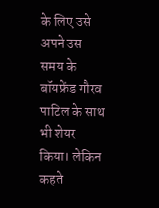के लिए उसे अपने उस समय के बॉयफ्रेंड गौरव पाटिल के साथ भी शेयर किया। लेकिन कहते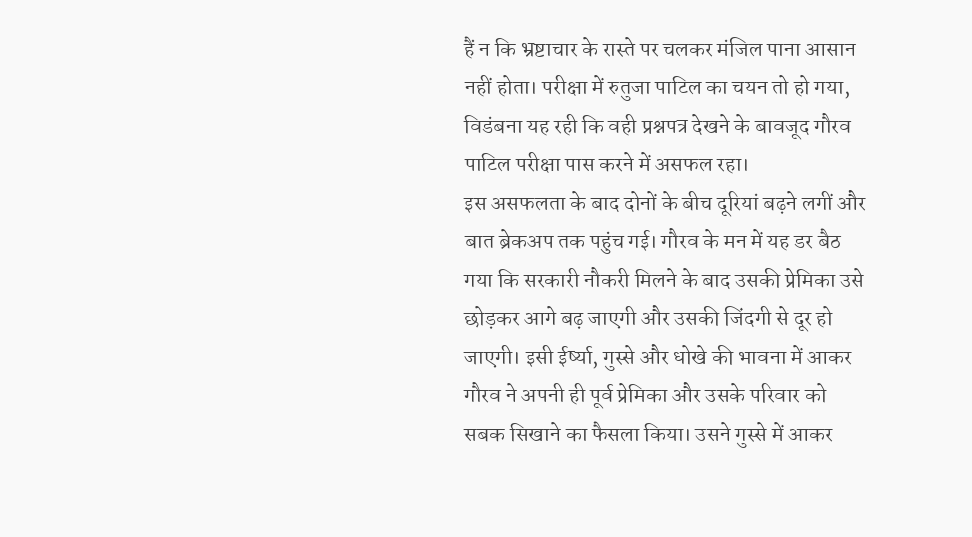हैं न कि भ्रष्टाचार के रास्ते पर चलकर मंजिल पाना आसान नहीं होता। परीक्षा में रुतुजा पाटिल का चयन तो हो गया, विडंबना यह रही कि वही प्रश्नपत्र देखने के बावजूद गौरव पाटिल परीक्षा पास करने में असफल रहा।
इस असफलता के बाद दोनों के बीच दूरियां बढ़ने लगीं और बात ब्रेकअप तक पहुंच गई। गौरव के मन में यह डर बैठ गया कि सरकारी नौकरी मिलने के बाद उसकी प्रेमिका उसे छोड़कर आगे बढ़ जाएगी और उसकी जिंदगी से दूर हो जाएगी। इसी ईर्ष्या, गुस्से और धोखे की भावना में आकर गौरव ने अपनी ही पूर्व प्रेमिका और उसके परिवार को सबक सिखाने का फैसला किया। उसने गुस्से में आकर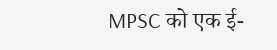MPSC को एक ई-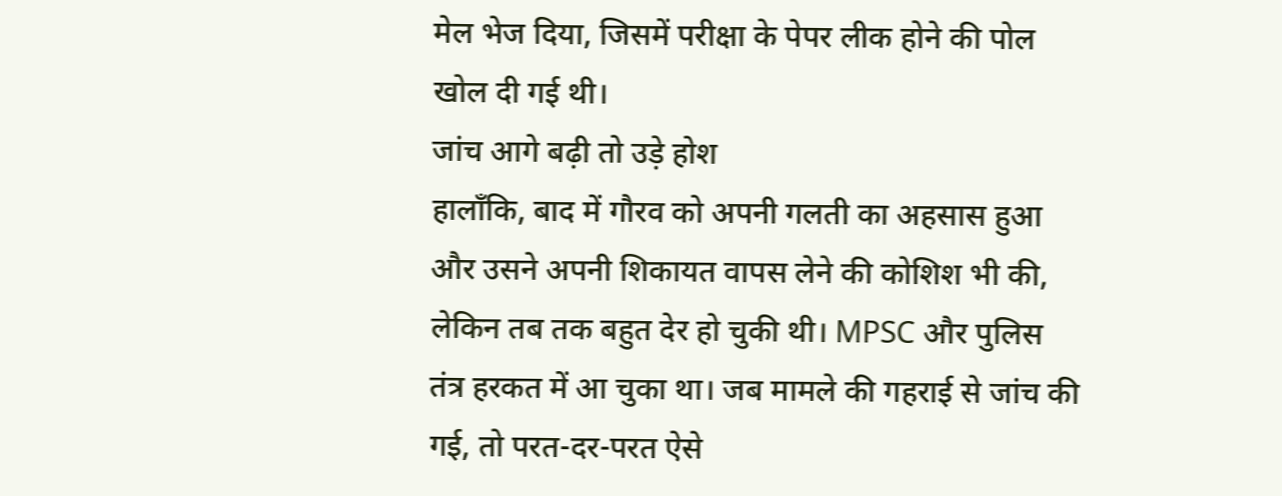मेल भेज दिया, जिसमें परीक्षा के पेपर लीक होने की पोल खोल दी गई थी।
जांच आगे बढ़ी तो उड़े होश
हालाँकि, बाद में गौरव को अपनी गलती का अहसास हुआ और उसने अपनी शिकायत वापस लेने की कोशिश भी की, लेकिन तब तक बहुत देर हो चुकी थी। MPSC और पुलिस तंत्र हरकत में आ चुका था। जब मामले की गहराई से जांच की गई, तो परत-दर-परत ऐसे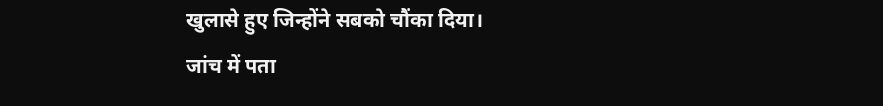खुलासे हुए जिन्होंने सबको चौंका दिया।
जांच में पता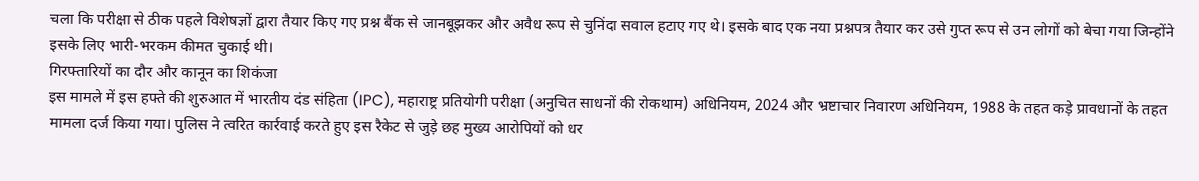चला कि परीक्षा से ठीक पहले विशेषज्ञों द्वारा तैयार किए गए प्रश्न बैंक से जानबूझकर और अवैध रूप से चुनिंदा सवाल हटाए गए थे। इसके बाद एक नया प्रश्नपत्र तैयार कर उसे गुप्त रूप से उन लोगों को बेचा गया जिन्होंने इसके लिए भारी-भरकम कीमत चुकाई थी।
गिरफ्तारियों का दौर और कानून का शिकंजा
इस मामले में इस हफ्ते की शुरुआत में भारतीय दंड संहिता (IPC), महाराष्ट्र प्रतियोगी परीक्षा (अनुचित साधनों की रोकथाम) अधिनियम, 2024 और भ्रष्टाचार निवारण अधिनियम, 1988 के तहत कड़े प्रावधानों के तहत मामला दर्ज किया गया। पुलिस ने त्वरित कार्रवाई करते हुए इस रैकेट से जुड़े छह मुख्य आरोपियों को धर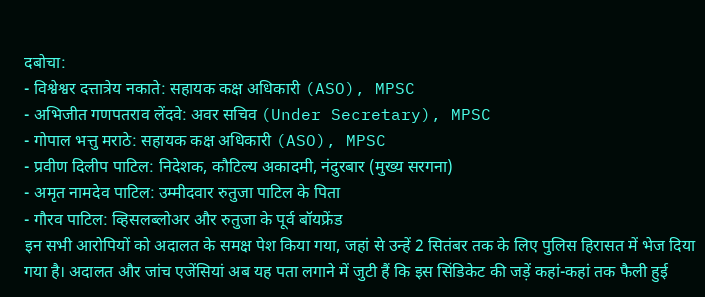दबोचा:
- विश्वेश्वर दत्तात्रेय नकाते: सहायक कक्ष अधिकारी (ASO), MPSC
- अभिजीत गणपतराव लेंदवे: अवर सचिव (Under Secretary), MPSC
- गोपाल भत्तु मराठे: सहायक कक्ष अधिकारी (ASO), MPSC
- प्रवीण दिलीप पाटिल: निदेशक, कौटिल्य अकादमी, नंदुरबार (मुख्य सरगना)
- अमृत नामदेव पाटिल: उम्मीदवार रुतुजा पाटिल के पिता
- गौरव पाटिल: व्हिसलब्लोअर और रुतुजा के पूर्व बॉयफ्रेंड
इन सभी आरोपियों को अदालत के समक्ष पेश किया गया, जहां से उन्हें 2 सितंबर तक के लिए पुलिस हिरासत में भेज दिया गया है। अदालत और जांच एजेंसियां अब यह पता लगाने में जुटी हैं कि इस सिंडिकेट की जड़ें कहां-कहां तक फैली हुई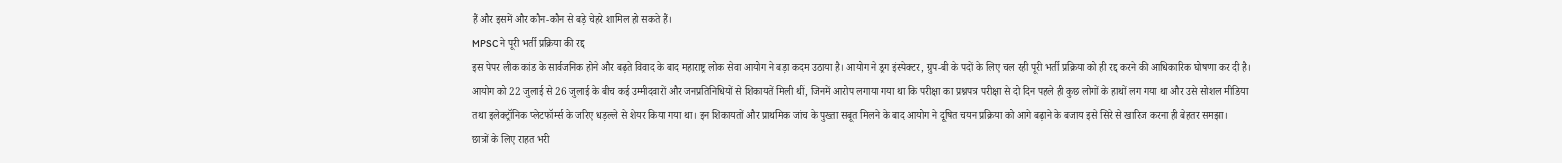हैं और इसमें और कौन-कौन से बड़े चेहरे शामिल हो सकते हैं।
MPSC ने पूरी भर्ती प्रक्रिया की रद्द
इस पेपर लीक कांड के सार्वजनिक होने और बढ़ते विवाद के बाद महाराष्ट्र लोक सेवा आयोग ने बड़ा कदम उठाया है। आयोग ने ड्रग इंस्पेक्टर, ग्रुप-बी के पदों के लिए चल रही पूरी भर्ती प्रक्रिया को ही रद्द करने की आधिकारिक घोषणा कर दी है।
आयोग को 22 जुलाई से 26 जुलाई के बीच कई उम्मीदवारों और जनप्रतिनिधियों से शिकायतें मिली थीं, जिनमें आरोप लगाया गया था कि परीक्षा का प्रश्नपत्र परीक्षा से दो दिन पहले ही कुछ लोगों के हाथों लग गया था और उसे सोशल मीडिया तथा इलेक्ट्रॉनिक प्लेटफॉर्म्स के जरिए धड़ल्ले से शेयर किया गया था। इन शिकायतों और प्राथमिक जांच के पुख्ता सबूत मिलने के बाद आयोग ने दूषित चयन प्रक्रिया को आगे बढ़ाने के बजाय इसे सिरे से खारिज करना ही बेहतर समझा।
छात्रों के लिए राहत भरी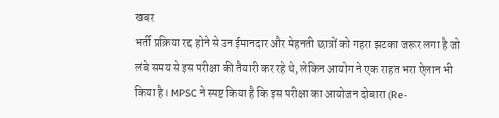खबर
भर्ती प्रक्रिया रद्द होने से उन ईमानदार और मेहनती छात्रों को गहरा झटका जरूर लगा है जो लंबे समय से इस परीक्षा की तैयारी कर रहे थे, लेकिन आयोग ने एक राहत भरा ऐलान भी किया है। MPSC ने स्पष्ट किया है कि इस परीक्षा का आयोजन दोबारा (Re-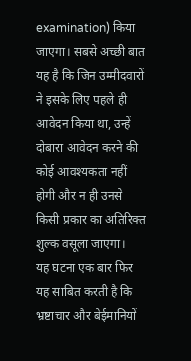examination) किया जाएगा। सबसे अच्छी बात यह है कि जिन उम्मीदवारों ने इसके लिए पहले ही आवेदन किया था, उन्हें दोबारा आवेदन करने की कोई आवश्यकता नहीं होगी और न ही उनसे किसी प्रकार का अतिरिक्त शुल्क वसूला जाएगा।
यह घटना एक बार फिर यह साबित करती है कि भ्रष्टाचार और बेईमानियों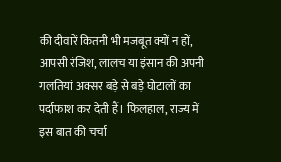की दीवारें कितनी भी मजबूत क्यों न हों, आपसी रंजिश, लालच या इंसान की अपनी गलतियां अक्सर बड़े से बड़े घोटालों का पर्दाफाश कर देती हैं। फिलहाल, राज्य में इस बात की चर्चा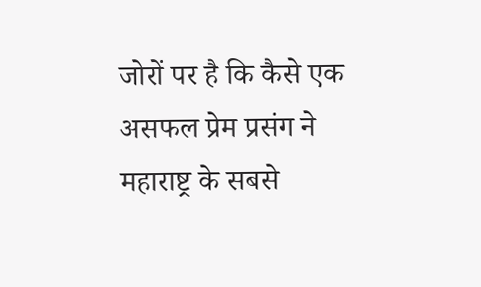जोरों पर है कि कैसे एक असफल प्रेम प्रसंग ने महाराष्ट्र के सबसे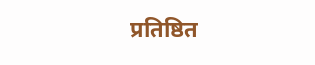प्रतिष्ठित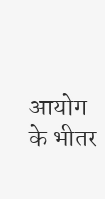आयोग के भीतर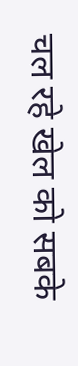चल रहे खेल को सबके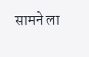सामने ला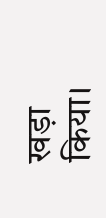खड़ा किया।